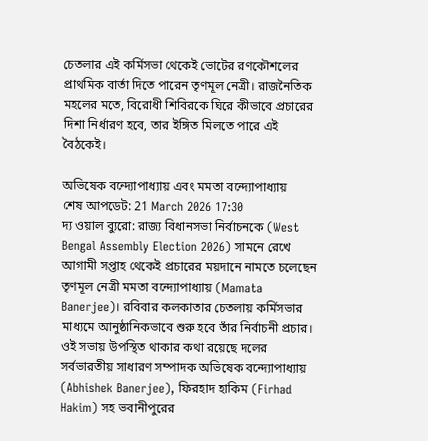চেতলার এই কর্মিসভা থেকেই ভোটের রণকৌশলের প্রাথমিক বার্তা দিতে পারেন তৃণমূল নেত্রী। রাজনৈতিক মহলের মতে, বিরোধী শিবিরকে ঘিরে কীভাবে প্রচারের দিশা নির্ধারণ হবে, তার ইঙ্গিত মিলতে পারে এই বৈঠকেই।

অভিষেক বন্দ্যোপাধ্যায় এবং মমতা বন্দ্যোপাধ্যায়
শেষ আপডেট: 21 March 2026 17:30
দ্য ওয়াল ব্যুরো: রাজ্য বিধানসভা নির্বাচনকে (West Bengal Assembly Election 2026) সামনে রেখে আগামী সপ্তাহ থেকেই প্রচারের ময়দানে নামতে চলেছেন তৃণমূল নেত্রী মমতা বন্দ্যোপাধ্যায় (Mamata Banerjee)। রবিবার কলকাতার চেতলায় কর্মিসভার মাধ্যমে আনুষ্ঠানিকভাবে শুরু হবে তাঁর নির্বাচনী প্রচার। ওই সভায় উপস্থিত থাকার কথা রয়েছে দলের সর্বভারতীয় সাধারণ সম্পাদক অভিষেক বন্দ্যোপাধ্যায় (Abhishek Banerjee), ফিরহাদ হাকিম (Firhad Hakim) সহ ভবানীপুরের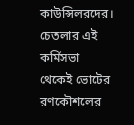কাউন্সিলরদের।
চেতলার এই কর্মিসভা থেকেই ভোটের রণকৌশলের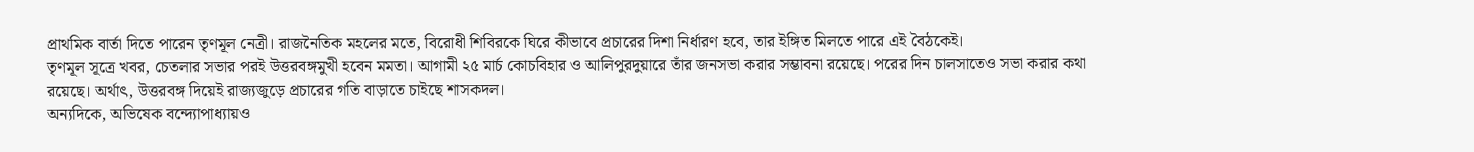প্রাথমিক বার্তা দিতে পারেন তৃণমূল নেত্রী। রাজনৈতিক মহলের মতে, বিরোধী শিবিরকে ঘিরে কীভাবে প্রচারের দিশা নির্ধারণ হবে, তার ইঙ্গিত মিলতে পারে এই বৈঠকেই।
তৃণমূল সূত্রে খবর, চেতলার সভার পরই উত্তরবঙ্গমুখী হবেন মমতা। আগামী ২৫ মার্চ কোচবিহার ও আলিপুরদুয়ারে তাঁর জনসভা করার সম্ভাবনা রয়েছে। পরের দিন চালসাতেও সভা করার কথা রয়েছে। অর্থাৎ, উত্তরবঙ্গ দিয়েই রাজ্যজুড়ে প্রচারের গতি বাড়াতে চাইছে শাসকদল।
অন্যদিকে, অভিষেক বন্দ্যোপাধ্যায়ও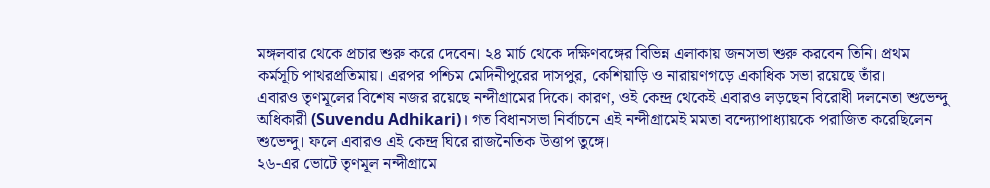মঙ্গলবার থেকে প্রচার শুরু করে দেবেন। ২৪ মার্চ থেকে দক্ষিণবঙ্গের বিভিন্ন এলাকায় জনসভা শুরু করবেন তিনি। প্রথম কর্মসূচি পাথরপ্রতিমায়। এরপর পশ্চিম মেদিনীপুরের দাসপুর, কেশিয়াড়ি ও নারায়ণগড়ে একাধিক সভা রয়েছে তাঁর।
এবারও তৃণমূলের বিশেষ নজর রয়েছে নন্দীগ্রামের দিকে। কারণ, ওই কেন্দ্র থেকেই এবারও লড়ছেন বিরোধী দলনেতা শুভেন্দু অধিকারী (Suvendu Adhikari)। গত বিধানসভা নির্বাচনে এই নন্দীগ্রামেই মমতা বন্দ্যোপাধ্যায়কে পরাজিত করেছিলেন শুভেন্দু। ফলে এবারও এই কেন্দ্র ঘিরে রাজনৈতিক উত্তাপ তুঙ্গে।
২৬-এর ভোটে তৃণমূল নন্দীগ্রামে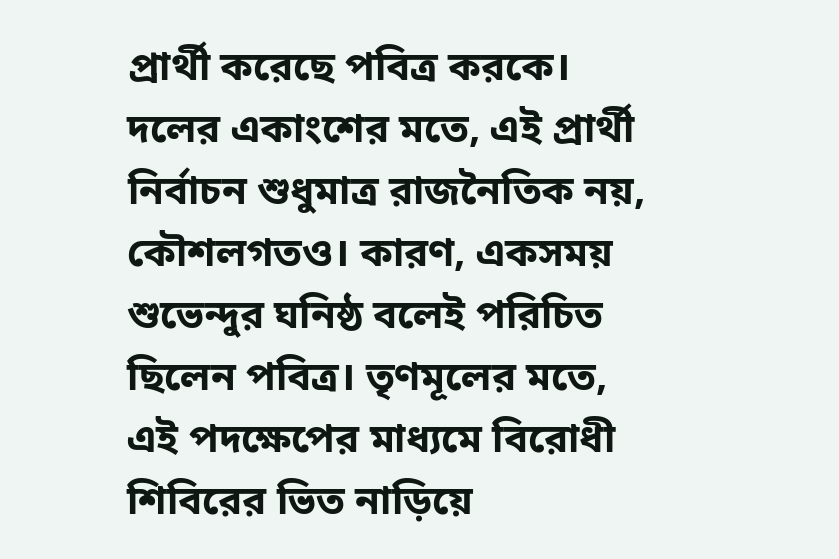প্রার্থী করেছে পবিত্র করকে। দলের একাংশের মতে, এই প্রার্থী নির্বাচন শুধুমাত্র রাজনৈতিক নয়, কৌশলগতও। কারণ, একসময় শুভেন্দুর ঘনিষ্ঠ বলেই পরিচিত ছিলেন পবিত্র। তৃণমূলের মতে, এই পদক্ষেপের মাধ্যমে বিরোধী শিবিরের ভিত নাড়িয়ে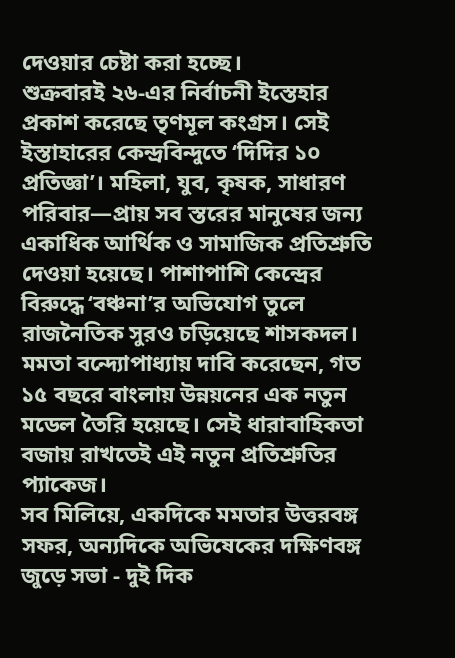দেওয়ার চেষ্টা করা হচ্ছে।
শুক্রবারই ২৬-এর নির্বাচনী ইস্তেহার প্রকাশ করেছে তৃণমূল কংগ্রস। সেই ইস্তাহারের কেন্দ্রবিন্দুতে ‘দিদির ১০ প্রতিজ্ঞা’। মহিলা, যুব, কৃষক, সাধারণ পরিবার—প্রায় সব স্তরের মানুষের জন্য একাধিক আর্থিক ও সামাজিক প্রতিশ্রুতি দেওয়া হয়েছে। পাশাপাশি কেন্দ্রের বিরুদ্ধে ‘বঞ্চনা’র অভিযোগ তুলে রাজনৈতিক সুরও চড়িয়েছে শাসকদল। মমতা বন্দ্যোপাধ্যায় দাবি করেছেন, গত ১৫ বছরে বাংলায় উন্নয়নের এক নতুন মডেল তৈরি হয়েছে। সেই ধারাবাহিকতা বজায় রাখতেই এই নতুন প্রতিশ্রুতির প্যাকেজ।
সব মিলিয়ে, একদিকে মমতার উত্তরবঙ্গ সফর, অন্যদিকে অভিষেকের দক্ষিণবঙ্গ জুড়ে সভা - দুই দিক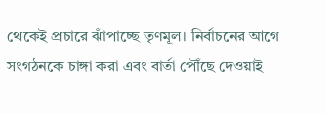থেকেই প্রচারে ঝাঁপাচ্ছে তৃণমূল। নির্বাচনের আগে সংগঠনকে চাঙ্গা করা এবং বার্তা পৌঁছে দেওয়াই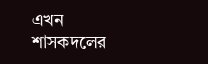এখন শাসকদলের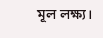মূল লক্ষ্য।